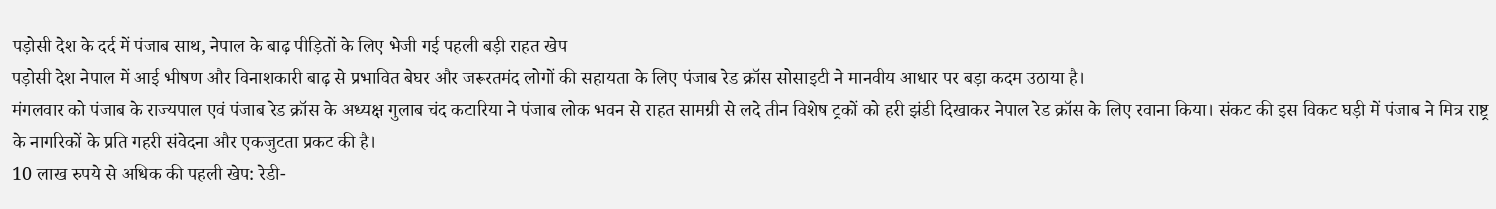पड़ोसी देश के दर्द में पंजाब साथ, नेपाल के बाढ़ पीड़ितों के लिए भेजी गई पहली बड़ी राहत खेप
पड़ोसी देश नेपाल में आई भीषण और विनाशकारी बाढ़ से प्रभावित बेघर और जरूरतमंद लोगों की सहायता के लिए पंजाब रेड क्रॉस सोसाइटी ने मानवीय आधार पर बड़ा कदम उठाया है।
मंगलवार को पंजाब के राज्यपाल एवं पंजाब रेड क्रॉस के अध्यक्ष गुलाब चंद कटारिया ने पंजाब लोक भवन से राहत सामग्री से लदे तीन विशेष ट्रकों को हरी झंडी दिखाकर नेपाल रेड क्रॉस के लिए रवाना किया। संकट की इस विकट घड़ी में पंजाब ने मित्र राष्ट्र के नागरिकों के प्रति गहरी संवेदना और एकजुटता प्रकट की है।
10 लाख रुपये से अधिक की पहली खेप: रेडी-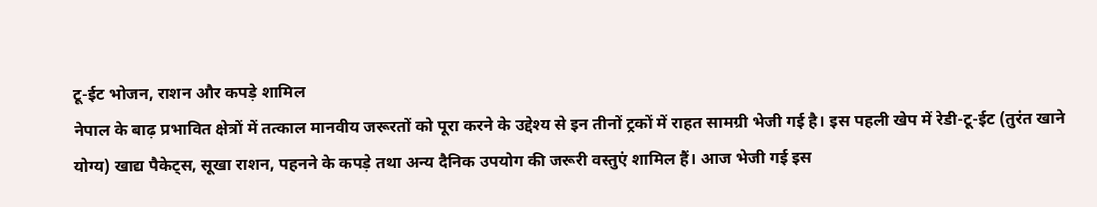टू-ईट भोजन, राशन और कपड़े शामिल
नेपाल के बाढ़ प्रभावित क्षेत्रों में तत्काल मानवीय जरूरतों को पूरा करने के उद्देश्य से इन तीनों ट्रकों में राहत सामग्री भेजी गई है। इस पहली खेप में रेडी-टू-ईट (तुरंत खाने योग्य) खाद्य पैकेट्स, सूखा राशन, पहनने के कपड़े तथा अन्य दैनिक उपयोग की जरूरी वस्तुएं शामिल हैं। आज भेजी गई इस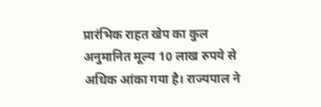प्रारंभिक राहत खेप का कुल अनुमानित मूल्य 10 लाख रुपये से अधिक आंका गया है। राज्यपाल ने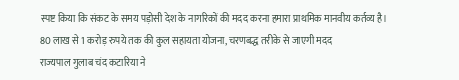स्पष्ट किया कि संकट के समय पड़ोसी देश के नागरिकों की मदद करना हमारा प्राथमिक मानवीय कर्तव्य है।
80 लाख से 1 करोड़ रुपये तक की कुल सहायता योजना, चरणबद्ध तरीके से जाएगी मदद
राज्यपाल गुलाब चंद कटारिया ने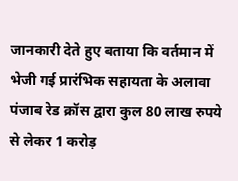जानकारी देते हुए बताया कि वर्तमान में भेजी गई प्रारंभिक सहायता के अलावा पंजाब रेड क्रॉस द्वारा कुल 80 लाख रुपये से लेकर 1 करोड़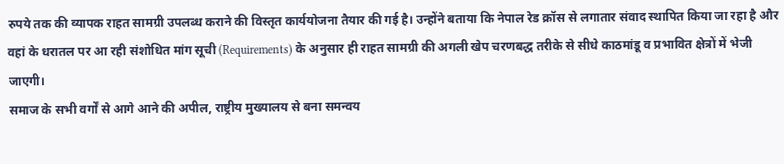रुपये तक की व्यापक राहत सामग्री उपलब्ध कराने की विस्तृत कार्ययोजना तैयार की गई है। उन्होंने बताया कि नेपाल रेड क्रॉस से लगातार संवाद स्थापित किया जा रहा है और वहां के धरातल पर आ रही संशोधित मांग सूची (Requirements) के अनुसार ही राहत सामग्री की अगली खेप चरणबद्ध तरीके से सीधे काठमांडू व प्रभावित क्षेत्रों में भेजी जाएगी।
समाज के सभी वर्गों से आगे आने की अपील, राष्ट्रीय मुख्यालय से बना समन्वय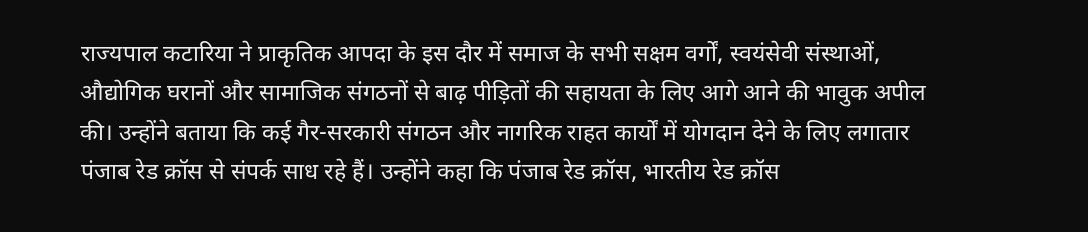राज्यपाल कटारिया ने प्राकृतिक आपदा के इस दौर में समाज के सभी सक्षम वर्गों, स्वयंसेवी संस्थाओं, औद्योगिक घरानों और सामाजिक संगठनों से बाढ़ पीड़ितों की सहायता के लिए आगे आने की भावुक अपील की। उन्होंने बताया कि कई गैर-सरकारी संगठन और नागरिक राहत कार्यों में योगदान देने के लिए लगातार पंजाब रेड क्रॉस से संपर्क साध रहे हैं। उन्होंने कहा कि पंजाब रेड क्रॉस, भारतीय रेड क्रॉस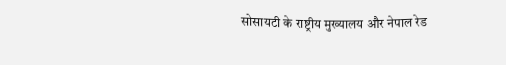सोसायटी के राष्ट्रीय मुख्यालय और नेपाल रेड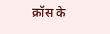क्रॉस के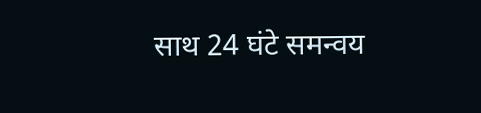साथ 24 घंटे समन्वय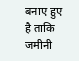बनाए हुए है ताकि जमीनी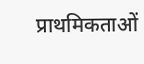प्राथमिकताओं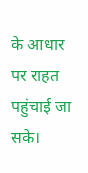के आधार पर राहत पहुंचाई जा सके।